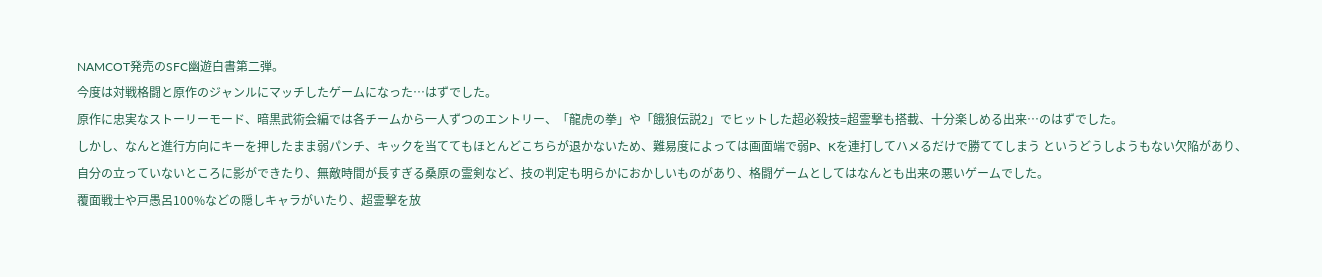NAMCOT発売のSFC幽遊白書第二弾。
今度は対戦格闘と原作のジャンルにマッチしたゲームになった…はずでした。
原作に忠実なストーリーモード、暗黒武術会編では各チームから一人ずつのエントリー、「龍虎の拳」や「餓狼伝説2」でヒットした超必殺技=超霊撃も搭載、十分楽しめる出来…のはずでした。
しかし、なんと進行方向にキーを押したまま弱パンチ、キックを当ててもほとんどこちらが退かないため、難易度によっては画面端で弱P、Kを連打してハメるだけで勝ててしまう というどうしようもない欠陥があり、
自分の立っていないところに影ができたり、無敵時間が長すぎる桑原の霊剣など、技の判定も明らかにおかしいものがあり、格闘ゲームとしてはなんとも出来の悪いゲームでした。
覆面戦士や戸愚呂100%などの隠しキャラがいたり、超霊撃を放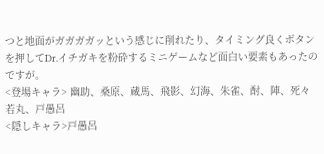つと地面がガガガガッという感じに削れたり、タイミング良くボタンを押してDr.イチガキを粉砕するミニゲームなど面白い要素もあったのですが。
<登場キャラ> 幽助、桑原、蔵馬、飛影、幻海、朱雀、酎、陣、死々若丸、戸愚呂
<隠しキャラ>戸愚呂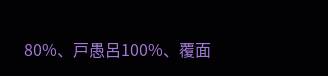80%、戸愚呂100%、覆面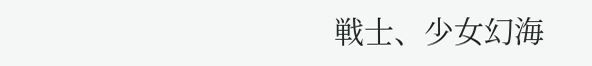戦士、少女幻海